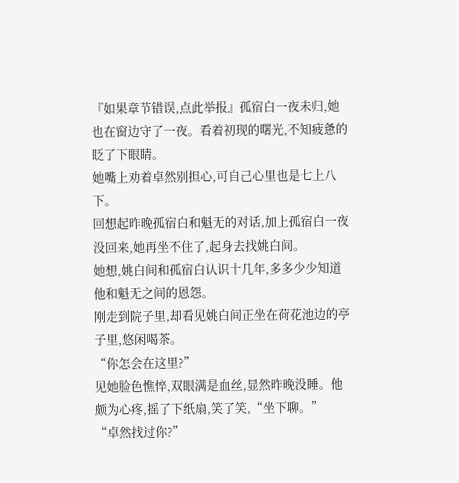『如果章节错误,点此举报』孤宿白一夜未归,她也在窗边守了一夜。看着初现的曙光,不知疲惫的眨了下眼睛。
她嘴上劝着卓然别担心,可自己心里也是七上八下。
回想起昨晚孤宿白和魁无的对话,加上孤宿白一夜没回来,她再坐不住了,起身去找姚白间。
她想,姚白间和孤宿白认识十几年,多多少少知道他和魁无之间的恩怨。
刚走到院子里,却看见姚白间正坐在荷花池边的亭子里,悠闲喝茶。
“你怎会在这里?”
见她脸色憔悴,双眼满是血丝,显然昨晚没睡。他颇为心疼,摇了下纸扇,笑了笑,“坐下聊。”
“卓然找过你?”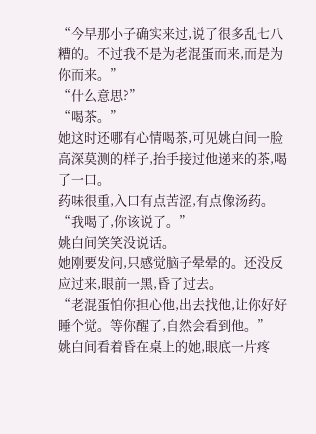“今早那小子确实来过,说了很多乱七八糟的。不过我不是为老混蛋而来,而是为你而来。”
“什么意思?”
“喝茶。”
她这时还哪有心情喝茶,可见姚白间一脸高深莫测的样子,抬手接过他递来的茶,喝了一口。
药味很重,入口有点苦涩,有点像汤药。
“我喝了,你该说了。”
姚白间笑笑没说话。
她刚要发问,只感觉脑子晕晕的。还没反应过来,眼前一黑,昏了过去。
“老混蛋怕你担心他,出去找他,让你好好睡个觉。等你醒了,自然会看到他。”
姚白间看着昏在桌上的她,眼底一片疼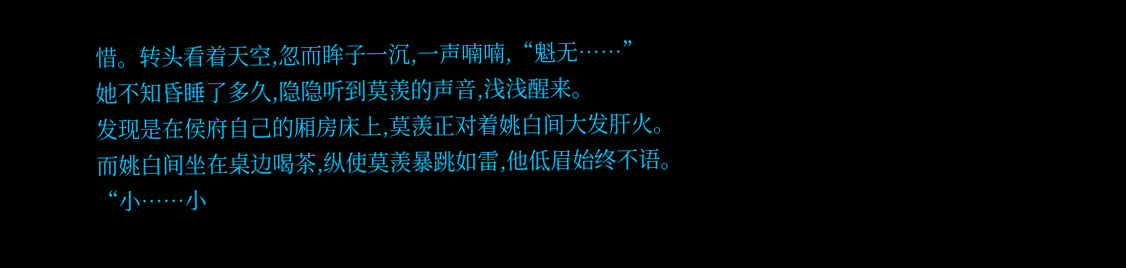惜。转头看着天空,忽而眸子一沉,一声喃喃,“魁无……”
她不知昏睡了多久,隐隐听到莫羡的声音,浅浅醒来。
发现是在侯府自己的厢房床上,莫羡正对着姚白间大发肝火。
而姚白间坐在桌边喝茶,纵使莫羡暴跳如雷,他低眉始终不语。
“小……小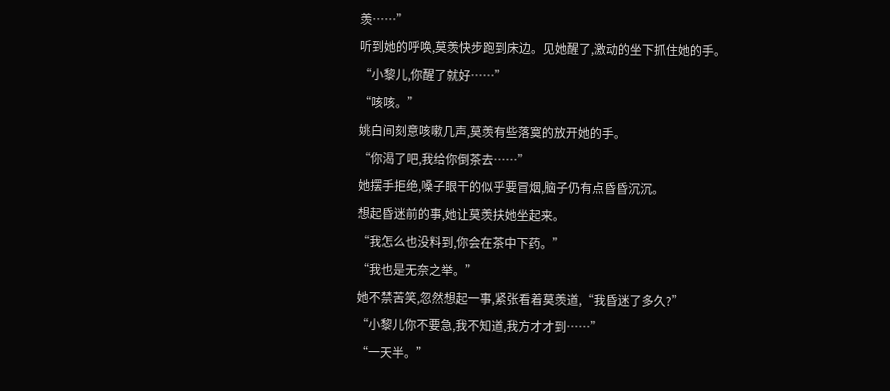羡……”
听到她的呼唤,莫羡快步跑到床边。见她醒了,激动的坐下抓住她的手。
“小黎儿,你醒了就好……”
“咳咳。”
姚白间刻意咳嗽几声,莫羡有些落寞的放开她的手。
“你渴了吧,我给你倒茶去……”
她摆手拒绝,嗓子眼干的似乎要冒烟,脑子仍有点昏昏沉沉。
想起昏迷前的事,她让莫羡扶她坐起来。
“我怎么也没料到,你会在茶中下药。”
“我也是无奈之举。”
她不禁苦笑,忽然想起一事,紧张看着莫羡道,“我昏迷了多久?”
“小黎儿你不要急,我不知道,我方才才到……”
“一天半。”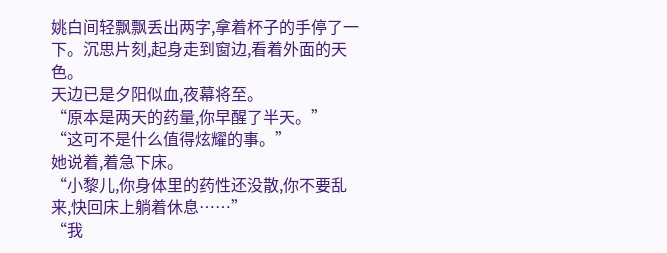姚白间轻飘飘丢出两字,拿着杯子的手停了一下。沉思片刻,起身走到窗边,看着外面的天色。
天边已是夕阳似血,夜幕将至。
“原本是两天的药量,你早醒了半天。”
“这可不是什么值得炫耀的事。”
她说着,着急下床。
“小黎儿,你身体里的药性还没散,你不要乱来,快回床上躺着休息……”
“我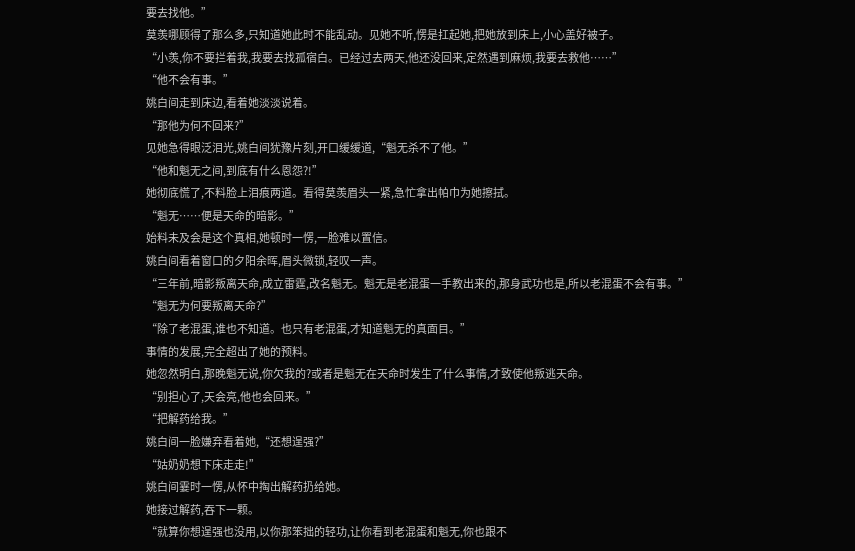要去找他。”
莫羡哪顾得了那么多,只知道她此时不能乱动。见她不听,愣是扛起她,把她放到床上,小心盖好被子。
“小羡,你不要拦着我,我要去找孤宿白。已经过去两天,他还没回来,定然遇到麻烦,我要去救他……”
“他不会有事。”
姚白间走到床边,看着她淡淡说着。
“那他为何不回来?”
见她急得眼泛泪光,姚白间犹豫片刻,开口缓缓道,“魁无杀不了他。”
“他和魁无之间,到底有什么恩怨?!”
她彻底慌了,不料脸上泪痕两道。看得莫羡眉头一紧,急忙拿出帕巾为她擦拭。
“魁无……便是天命的暗影。”
始料未及会是这个真相,她顿时一愣,一脸难以置信。
姚白间看着窗口的夕阳余晖,眉头微锁,轻叹一声。
“三年前,暗影叛离天命,成立雷霆,改名魁无。魁无是老混蛋一手教出来的,那身武功也是,所以老混蛋不会有事。”
“魁无为何要叛离天命?”
“除了老混蛋,谁也不知道。也只有老混蛋,才知道魁无的真面目。”
事情的发展,完全超出了她的预料。
她忽然明白,那晚魁无说,你欠我的?或者是魁无在天命时发生了什么事情,才致使他叛逃天命。
“别担心了,天会亮,他也会回来。”
“把解药给我。”
姚白间一脸嫌弃看着她,“还想逞强?”
“姑奶奶想下床走走!”
姚白间霎时一愣,从怀中掏出解药扔给她。
她接过解药,吞下一颗。
“就算你想逞强也没用,以你那笨拙的轻功,让你看到老混蛋和魁无,你也跟不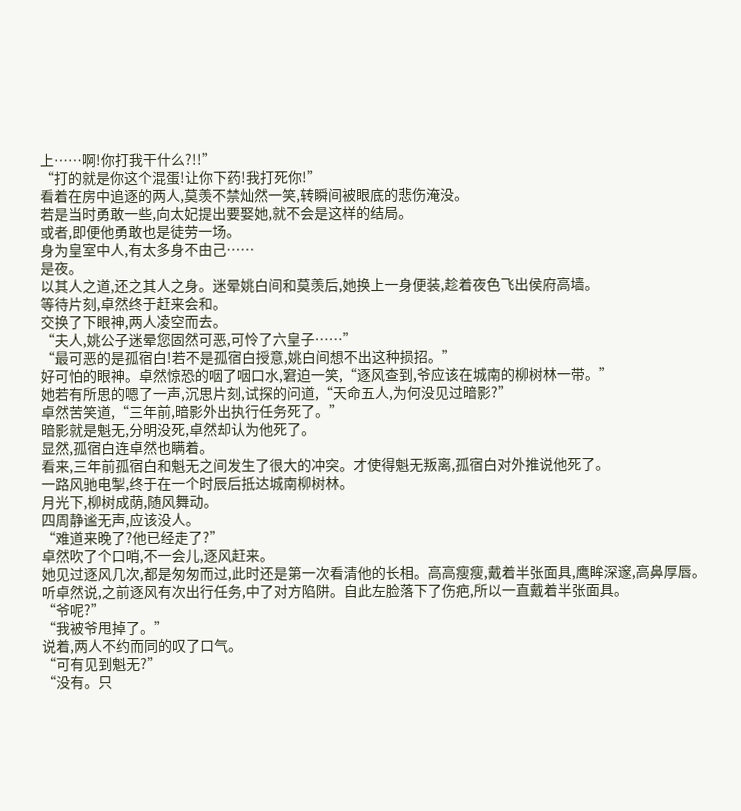上……啊!你打我干什么?!!”
“打的就是你这个混蛋!让你下药!我打死你!”
看着在房中追逐的两人,莫羡不禁灿然一笑,转瞬间被眼底的悲伤淹没。
若是当时勇敢一些,向太妃提出要娶她,就不会是这样的结局。
或者,即便他勇敢也是徒劳一场。
身为皇室中人,有太多身不由己……
是夜。
以其人之道,还之其人之身。迷晕姚白间和莫羡后,她换上一身便装,趁着夜色飞出侯府高墙。
等待片刻,卓然终于赶来会和。
交换了下眼神,两人凌空而去。
“夫人,姚公子迷晕您固然可恶,可怜了六皇子……”
“最可恶的是孤宿白!若不是孤宿白授意,姚白间想不出这种损招。”
好可怕的眼神。卓然惊恐的咽了咽口水,窘迫一笑,“逐风查到,爷应该在城南的柳树林一带。”
她若有所思的嗯了一声,沉思片刻,试探的问道,“天命五人,为何没见过暗影?”
卓然苦笑道,“三年前,暗影外出执行任务死了。”
暗影就是魁无,分明没死,卓然却认为他死了。
显然,孤宿白连卓然也瞒着。
看来,三年前孤宿白和魁无之间发生了很大的冲突。才使得魁无叛离,孤宿白对外推说他死了。
一路风驰电掣,终于在一个时辰后抵达城南柳树林。
月光下,柳树成荫,随风舞动。
四周静谧无声,应该没人。
“难道来晚了?他已经走了?”
卓然吹了个口哨,不一会儿,逐风赶来。
她见过逐风几次,都是匆匆而过,此时还是第一次看清他的长相。高高瘦瘦,戴着半张面具,鹰眸深邃,高鼻厚唇。
听卓然说,之前逐风有次出行任务,中了对方陷阱。自此左脸落下了伤疤,所以一直戴着半张面具。
“爷呢?”
“我被爷甩掉了。”
说着,两人不约而同的叹了口气。
“可有见到魁无?”
“没有。只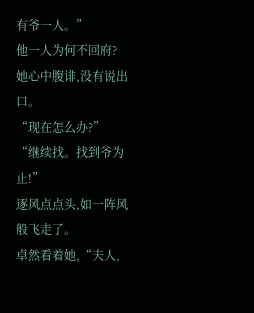有爷一人。”
他一人为何不回府?她心中腹诽,没有说出口。
“现在怎么办?”
“继续找。找到爷为止!”
逐风点点头,如一阵风般飞走了。
卓然看着她,“夫人,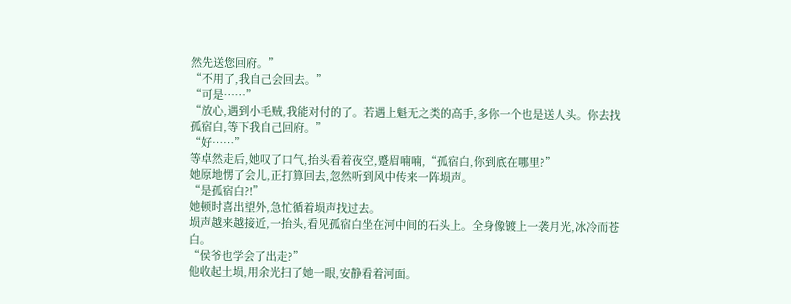然先送您回府。”
“不用了,我自己会回去。”
“可是……”
“放心,遇到小毛贼,我能对付的了。若遇上魁无之类的高手,多你一个也是送人头。你去找孤宿白,等下我自己回府。”
“好……”
等卓然走后,她叹了口气,抬头看着夜空,蹙眉喃喃,“孤宿白,你到底在哪里?”
她原地愣了会儿,正打算回去,忽然听到风中传来一阵埙声。
“是孤宿白?!”
她顿时喜出望外,急忙循着埙声找过去。
埙声越来越接近,一抬头,看见孤宿白坐在河中间的石头上。全身像镀上一袭月光,冰冷而苍白。
“侯爷也学会了出走?”
他收起土埙,用余光扫了她一眼,安静看着河面。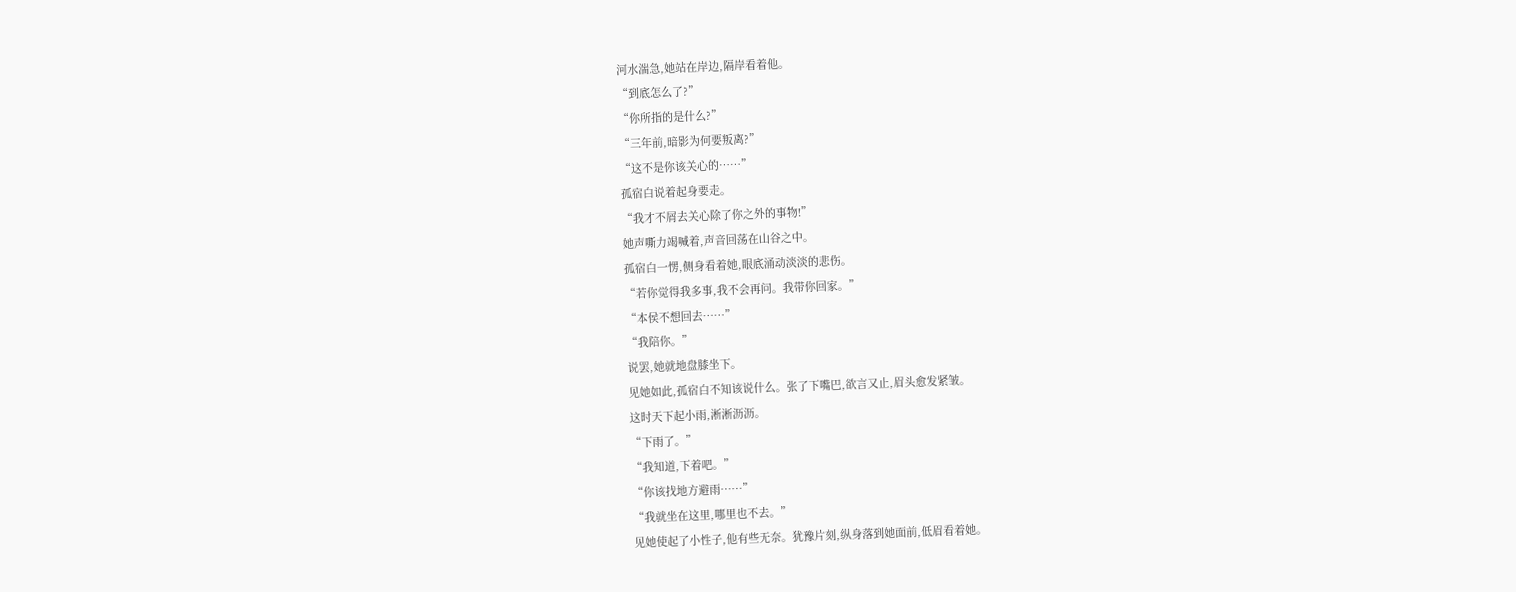河水湍急,她站在岸边,隔岸看着他。
“到底怎么了?”
“你所指的是什么?”
“三年前,暗影为何要叛离?”
“这不是你该关心的……”
孤宿白说着起身要走。
“我才不屑去关心除了你之外的事物!”
她声嘶力竭喊着,声音回荡在山谷之中。
孤宿白一愣,侧身看着她,眼底涌动淡淡的悲伤。
“若你觉得我多事,我不会再问。我带你回家。”
“本侯不想回去……”
“我陪你。”
说罢,她就地盘膝坐下。
见她如此,孤宿白不知该说什么。张了下嘴巴,欲言又止,眉头愈发紧皱。
这时天下起小雨,淅淅沥沥。
“下雨了。”
“我知道,下着吧。”
“你该找地方避雨……”
“我就坐在这里,哪里也不去。”
见她使起了小性子,他有些无奈。犹豫片刻,纵身落到她面前,低眉看着她。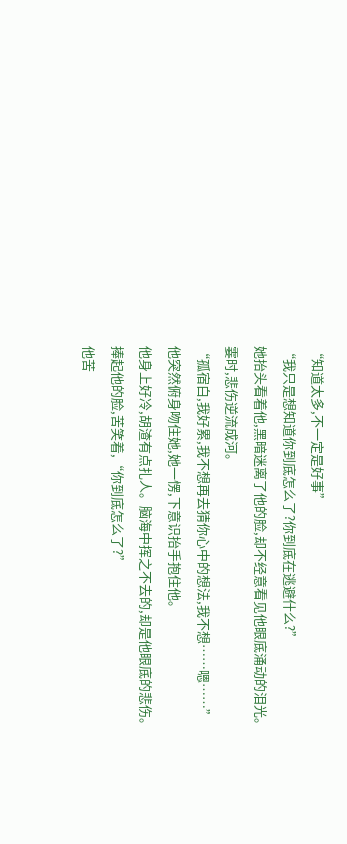“知道太多,不一定是好事”
“我只是想知道你到底怎么了?你到底在逃避什么?”
她抬头看着他,黑暗迷离了他的脸,却不经意看见他眼底涌动的泪光。
霎时,悲伤逆流成河。
“孤宿白,我好累,我不想再去猜你心中的想法,我不想……嗯……”
他突然俯身吻住她,她一愣,下意识抬手抱住他。
他身上好冷,胡渣有点扎人。脑海中挥之不去的,却是他眼底的悲伤。
捧起他的脸,苦笑着,“你到底怎么了?”
他苦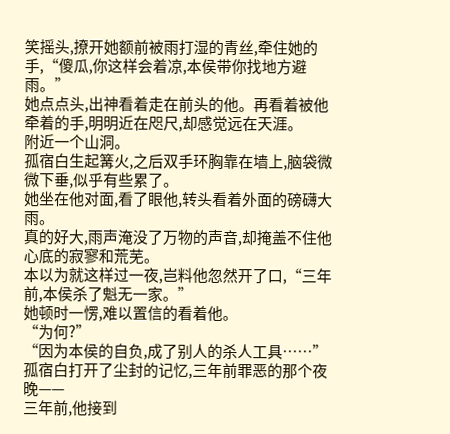笑摇头,撩开她额前被雨打湿的青丝,牵住她的手,“傻瓜,你这样会着凉,本侯带你找地方避雨。”
她点点头,出神看着走在前头的他。再看着被他牵着的手,明明近在咫尺,却感觉远在天涯。
附近一个山洞。
孤宿白生起篝火,之后双手环胸靠在墙上,脑袋微微下垂,似乎有些累了。
她坐在他对面,看了眼他,转头看着外面的磅礴大雨。
真的好大,雨声淹没了万物的声音,却掩盖不住他心底的寂寥和荒芜。
本以为就这样过一夜,岂料他忽然开了口,“三年前,本侯杀了魁无一家。”
她顿时一愣,难以置信的看着他。
“为何?”
“因为本侯的自负,成了别人的杀人工具……”
孤宿白打开了尘封的记忆,三年前罪恶的那个夜晚——
三年前,他接到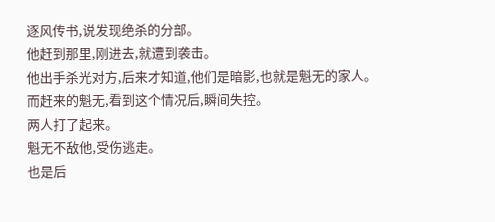逐风传书,说发现绝杀的分部。
他赶到那里,刚进去,就遭到袭击。
他出手杀光对方,后来才知道,他们是暗影,也就是魁无的家人。
而赶来的魁无,看到这个情况后,瞬间失控。
两人打了起来。
魁无不敌他,受伤逃走。
也是后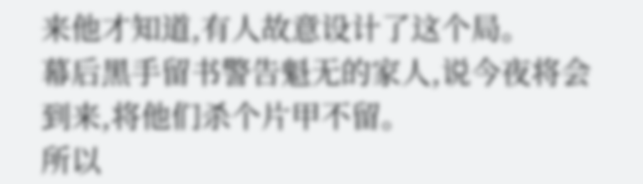来他才知道,有人故意设计了这个局。
幕后黑手留书警告魁无的家人,说今夜将会到来,将他们杀个片甲不留。
所以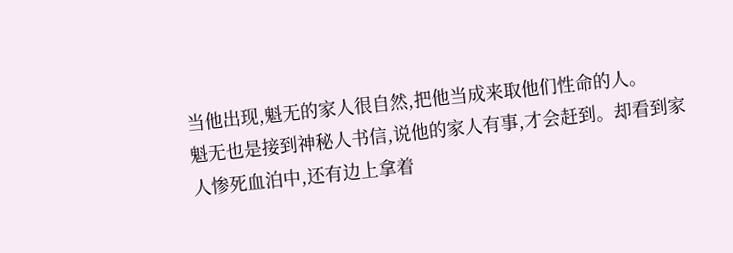当他出现,魁无的家人很自然,把他当成来取他们性命的人。
魁无也是接到神秘人书信,说他的家人有事,才会赶到。却看到家人惨死血泊中,还有边上拿着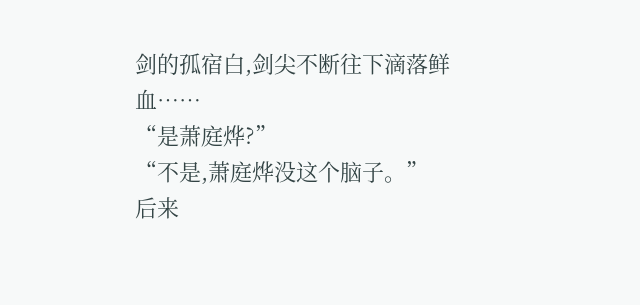剑的孤宿白,剑尖不断往下滴落鲜血……
“是萧庭烨?”
“不是,萧庭烨没这个脑子。”
后来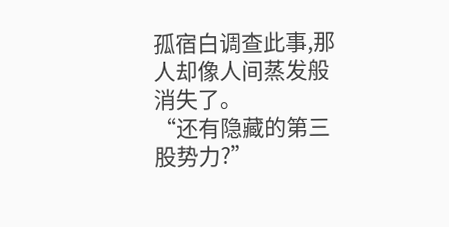孤宿白调查此事,那人却像人间蒸发般消失了。
“还有隐藏的第三股势力?”